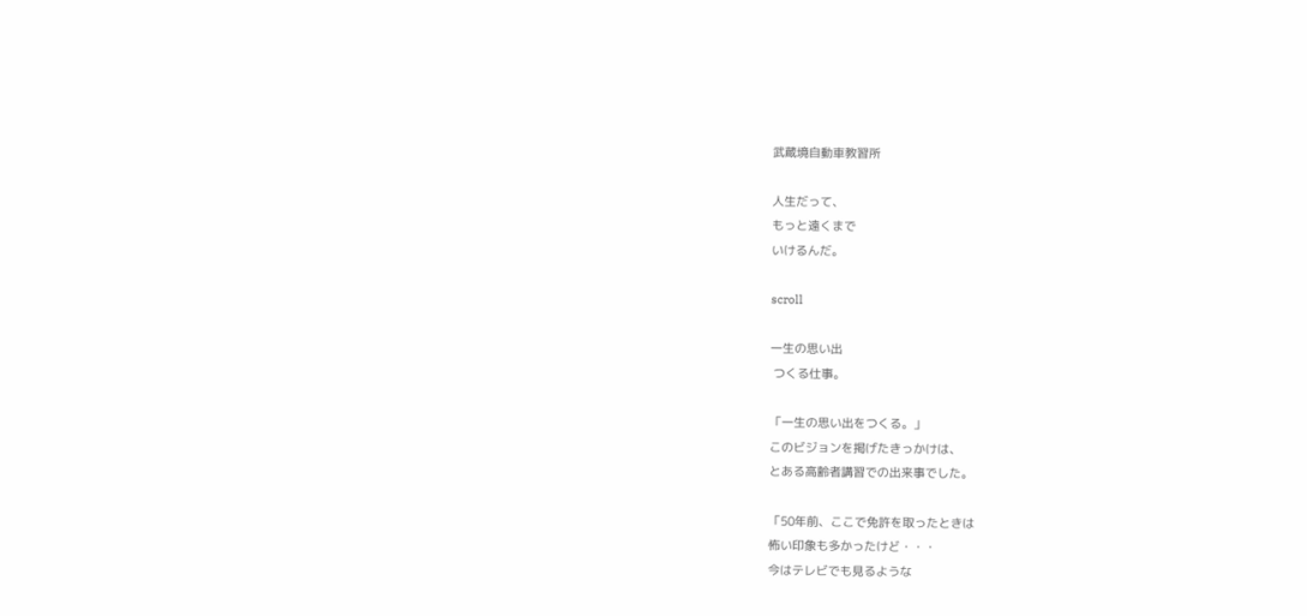武蔵境自動車教習所

人生だって、
もっと遠くまで
いけるんだ。

scroll

一生の思い出
 つくる仕事。

「一生の思い出をつくる。」
このビジョンを掲げたきっかけは、
とある高齢者講習での出来事でした。

「50年前、ここで免許を取ったときは
怖い印象も多かったけど・・・
今はテレビでも見るような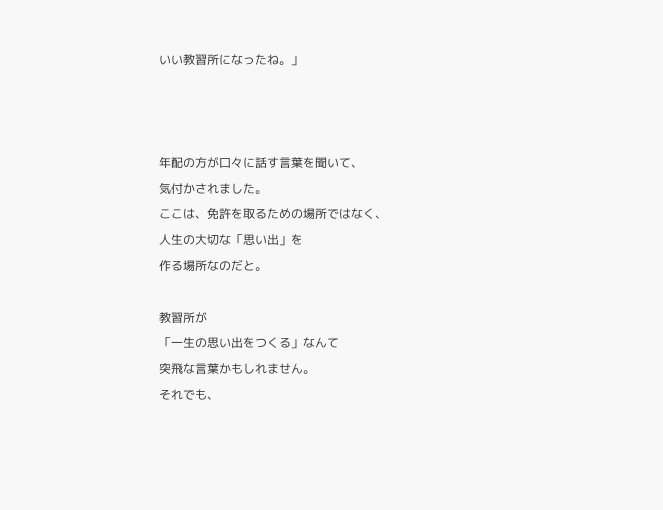いい教習所になったね。」



年配の方が口々に話す言葉を聞いて、
気付かされました。
ここは、免許を取るための場所ではなく、
人生の大切な「思い出」を
作る場所なのだと。

教習所が
「一生の思い出をつくる」なんて
突飛な言葉かもしれません。
それでも、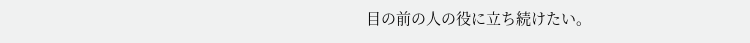目の前の人の役に立ち続けたい。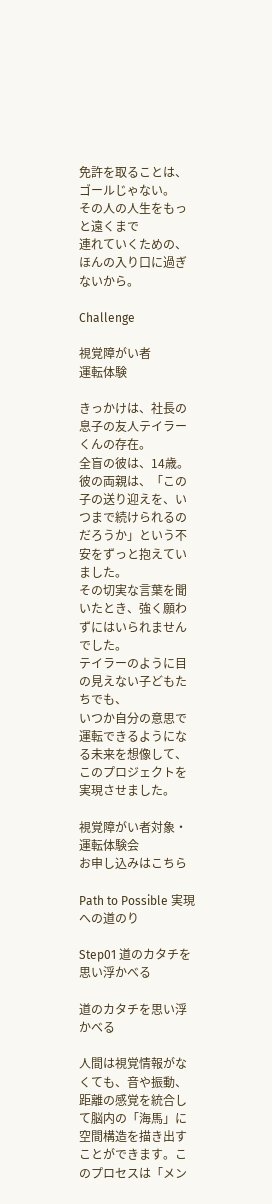免許を取ることは、ゴールじゃない。
その人の人生をもっと遠くまで
連れていくための、
ほんの入り口に過ぎないから。

Challenge

視覚障がい者
運転体験

きっかけは、社長の息子の友人テイラーくんの存在。
全盲の彼は、14歳。
彼の両親は、「この子の送り迎えを、いつまで続けられるのだろうか」という不安をずっと抱えていました。
その切実な言葉を聞いたとき、強く願わずにはいられませんでした。
テイラーのように目の見えない子どもたちでも、
いつか自分の意思で運転できるようになる未来を想像して、このプロジェクトを実現させました。

視覚障がい者対象・
運転体験会
お申し込みはこちら

Path to Possible 実現への道のり

Step01 道のカタチを
思い浮かべる

道のカタチを思い浮かべる

人間は視覚情報がなくても、音や振動、距離の感覚を統合して脳内の「海馬」に空間構造を描き出すことができます。このプロセスは「メン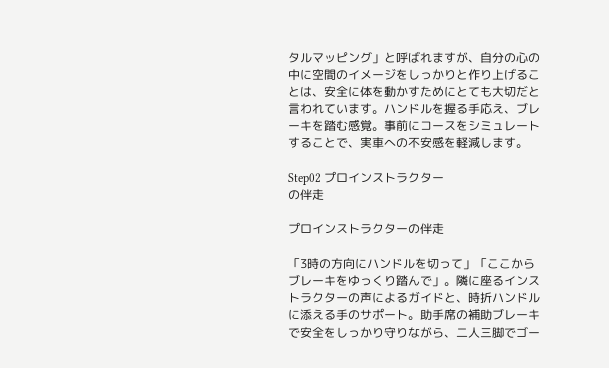タルマッピング」と呼ばれますが、自分の心の中に空間のイメージをしっかりと作り上げることは、安全に体を動かすためにとても大切だと言われています。ハンドルを握る手応え、ブレーキを踏む感覚。事前にコースをシミュレートすることで、実車への不安感を軽減します。

Step02 プロインストラクター
の伴走

プロインストラクターの伴走

「3時の方向にハンドルを切って」「ここからブレーキをゆっくり踏んで」。隣に座るインストラクターの声によるガイドと、時折ハンドルに添える手のサポート。助手席の補助ブレーキで安全をしっかり守りながら、二人三脚でゴー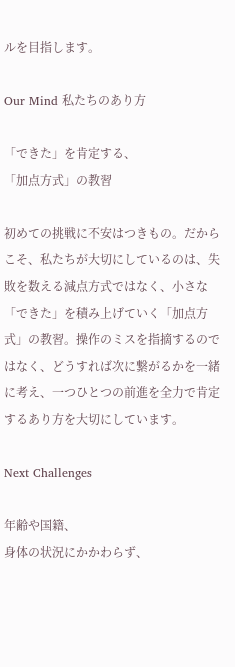ルを目指します。

Our Mind 私たちのあり方

「できた」を肯定する、
「加点方式」の教習

初めての挑戦に不安はつきもの。だからこそ、私たちが大切にしているのは、失敗を数える減点方式ではなく、小さな「できた」を積み上げていく「加点方式」の教習。操作のミスを指摘するのではなく、どうすれば次に繋がるかを一緒に考え、一つひとつの前進を全力で肯定するあり方を大切にしています。

Next Challenges

年齢や国籍、
身体の状況にかかわらず、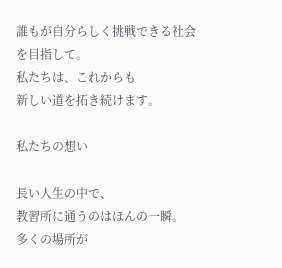誰もが自分らしく挑戦できる社会
を目指して。
私たちは、これからも
新しい道を拓き続けます。

私たちの想い

長い人生の中で、
教習所に通うのはほんの一瞬。
多くの場所が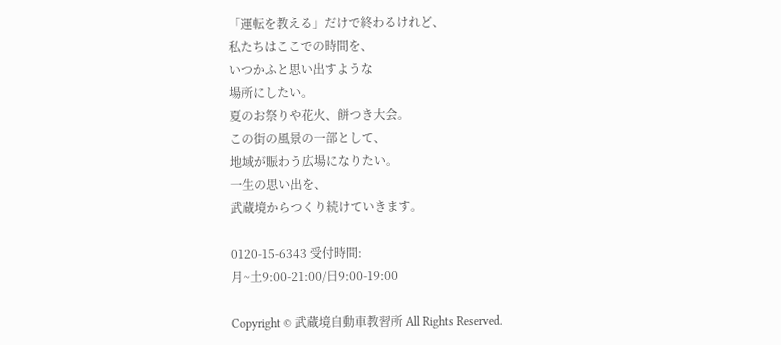「運転を教える」だけで終わるけれど、
私たちはここでの時間を、
いつかふと思い出すような
場所にしたい。
夏のお祭りや花火、餅つき大会。
この街の風景の一部として、
地域が賑わう広場になりたい。
一生の思い出を、
武蔵境からつくり続けていきます。

0120-15-6343 受付時間:
月~土9:00-21:00/日9:00-19:00

Copyright © 武蔵境自動車教習所 All Rights Reserved.